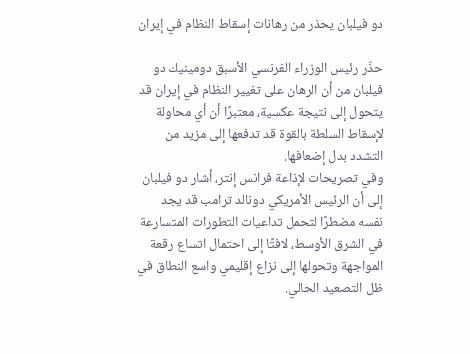دو فيلبان يحذر من رهانات إسقاط النظام في إيران

حذّر رئيس الوزراء الفرنسي الأسبق دومينيك دو فيلبان من أن الرهان على تغيير النظام في إيران قد يتحول إلى نتيجة عكسية، معتبرًا أن أي محاولة لإسقاط السلطة بالقوة قد تدفعها إلى مزيد من التشدد بدل إضعافها.
وفي تصريحات لإذاعة فرانس إنتر، أشار دو فيلبان إلى أن الرئيس الأمريكي دونالد ترامب قد يجد نفسه مضطرًا لتحمل تداعيات التطورات المتسارعة في الشرق الأوسط، لافتًا إلى احتمال اتساع رقعة المواجهة وتحولها إلى نزاع إقليمي واسع النطاق في ظل التصعيد الحالي.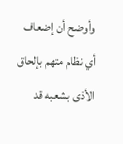وأوضح أن إضعاف أي نظام متهم بإلحاق الأذى بشعبه قد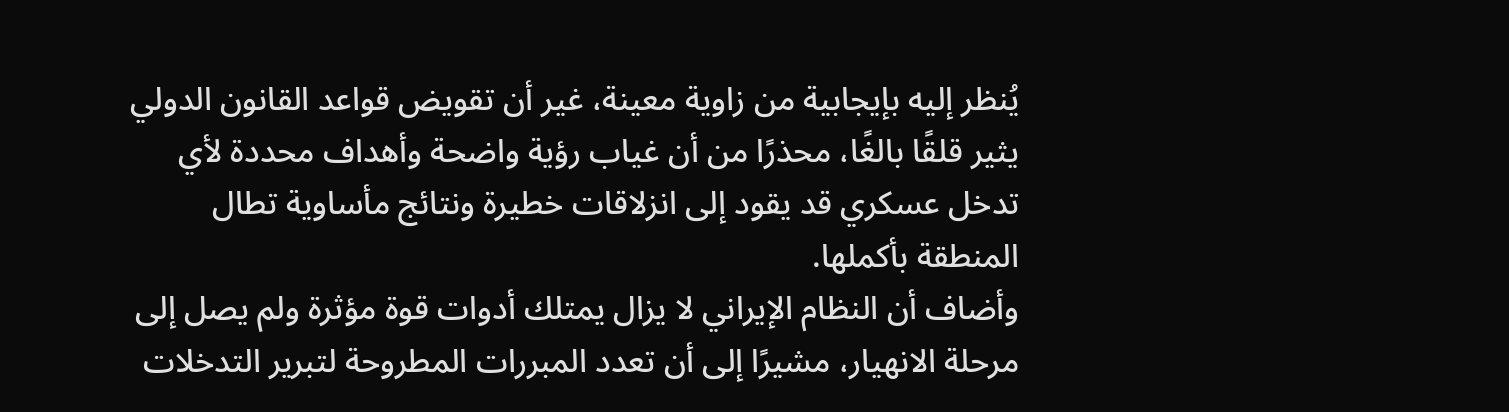يُنظر إليه بإيجابية من زاوية معينة، غير أن تقويض قواعد القانون الدولي يثير قلقًا بالغًا، محذرًا من أن غياب رؤية واضحة وأهداف محددة لأي تدخل عسكري قد يقود إلى انزلاقات خطيرة ونتائج مأساوية تطال المنطقة بأكملها.
وأضاف أن النظام الإيراني لا يزال يمتلك أدوات قوة مؤثرة ولم يصل إلى مرحلة الانهيار، مشيرًا إلى أن تعدد المبررات المطروحة لتبرير التدخلات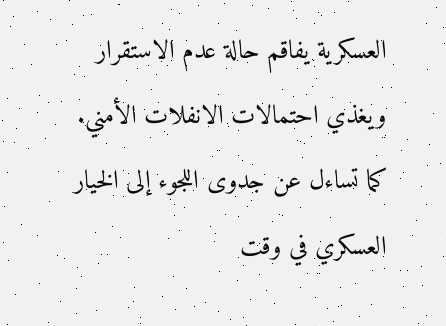العسكرية يفاقم حالة عدم الاستقرار ويغذي احتمالات الانفلات الأمني. كما تساءل عن جدوى اللجوء إلى الخيار العسكري في وقت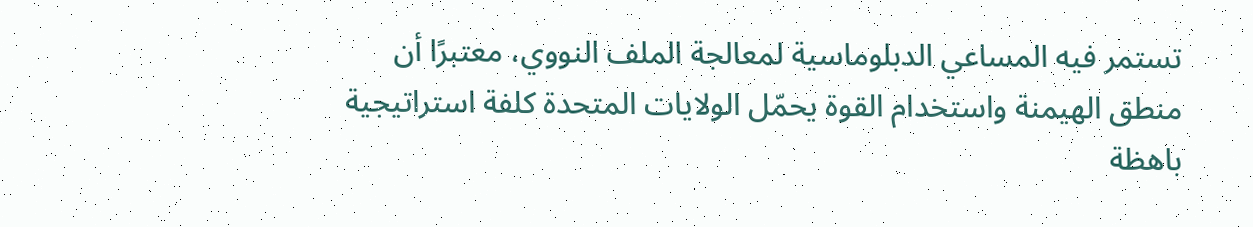تستمر فيه المساعي الدبلوماسية لمعالجة الملف النووي، معتبرًا أن منطق الهيمنة واستخدام القوة يحمّل الولايات المتحدة كلفة استراتيجية باهظة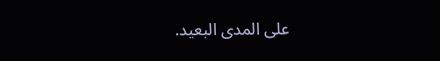على المدى البعيد.